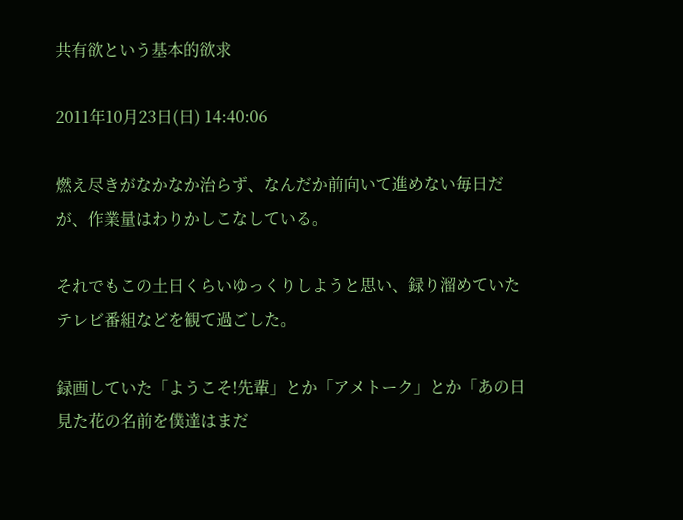共有欲という基本的欲求

2011年10月23日(日) 14:40:06

燃え尽きがなかなか治らず、なんだか前向いて進めない毎日だが、作業量はわりかしこなしている。

それでもこの土日くらいゆっくりしようと思い、録り溜めていたテレビ番組などを観て過ごした。

録画していた「ようこそ!先輩」とか「アメトーク」とか「あの日見た花の名前を僕達はまだ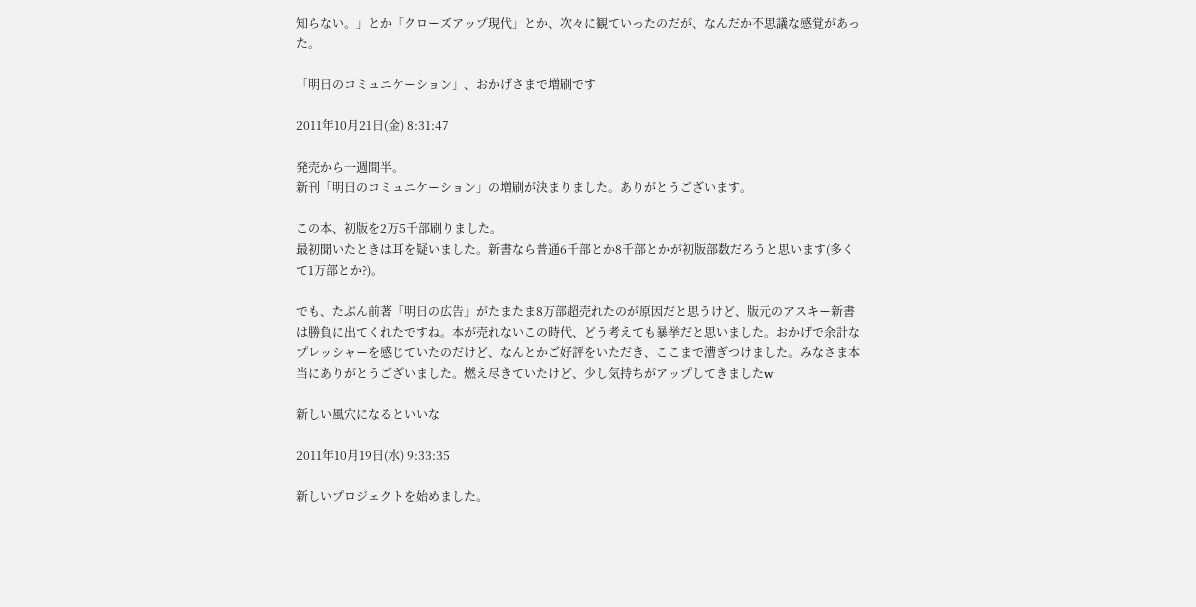知らない。」とか「クローズアップ現代」とか、次々に観ていったのだが、なんだか不思議な感覚があった。

「明日のコミュニケーション」、おかげさまで増刷です

2011年10月21日(金) 8:31:47

発売から一週間半。
新刊「明日のコミュニケーション」の増刷が決まりました。ありがとうございます。

この本、初版を2万5千部刷りました。
最初聞いたときは耳を疑いました。新書なら普通6千部とか8千部とかが初版部数だろうと思います(多くて1万部とか?)。

でも、たぶん前著「明日の広告」がたまたま8万部超売れたのが原因だと思うけど、版元のアスキー新書は勝負に出てくれたですね。本が売れないこの時代、どう考えても暴挙だと思いました。おかげで余計なプレッシャーを感じていたのだけど、なんとかご好評をいただき、ここまで漕ぎつけました。みなさま本当にありがとうございました。燃え尽きていたけど、少し気持ちがアップしてきましたw

新しい風穴になるといいな

2011年10月19日(水) 9:33:35

新しいプロジェクトを始めました。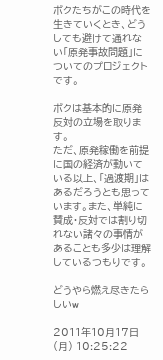ボクたちがこの時代を生きていくとき、どうしても避けて通れない「原発事故問題」についてのプロジェクトです。

ボクは基本的に原発反対の立場を取ります。
ただ、原発稼働を前提に国の経済が動いている以上、「過渡期」はあるだろうとも思っています。また、単純に賛成・反対では割り切れない諸々の事情があることも多少は理解しているつもりです。

どうやら燃え尽きたらしいw

2011年10月17日(月) 10:25:22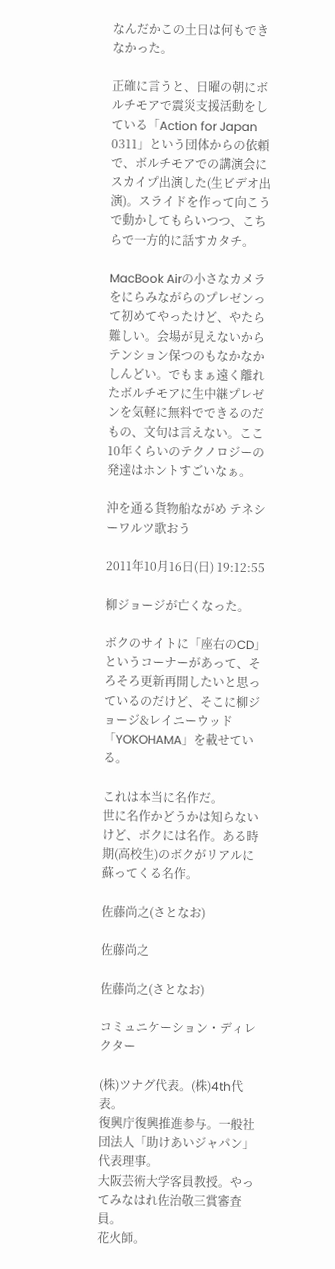なんだかこの土日は何もできなかった。

正確に言うと、日曜の朝にボルチモアで震災支援活動をしている「Action for Japan 0311」という団体からの依頼で、ボルチモアでの講演会にスカイプ出演した(生ビデオ出演)。スライドを作って向こうで動かしてもらいつつ、こちらで一方的に話すカタチ。

MacBook Airの小さなカメラをにらみながらのプレゼンって初めてやったけど、やたら難しい。会場が見えないからテンション保つのもなかなかしんどい。でもまぁ遠く離れたボルチモアに生中継プレゼンを気軽に無料でできるのだもの、文句は言えない。ここ10年くらいのテクノロジーの発達はホントすごいなぁ。

沖を通る貨物船ながめ テネシーワルツ歌おう

2011年10月16日(日) 19:12:55

柳ジョージが亡くなった。

ボクのサイトに「座右のCD」というコーナーがあって、そろそろ更新再開したいと思っているのだけど、そこに柳ジョージ&レイニーウッド「YOKOHAMA」を載せている。

これは本当に名作だ。
世に名作かどうかは知らないけど、ボクには名作。ある時期(高校生)のボクがリアルに蘇ってくる名作。

佐藤尚之(さとなお)

佐藤尚之

佐藤尚之(さとなお)

コミュニケーション・ディレクター

(株)ツナグ代表。(株)4th代表。
復興庁復興推進参与。一般社団法人「助けあいジャパン」代表理事。
大阪芸術大学客員教授。やってみなはれ佐治敬三賞審査員。
花火師。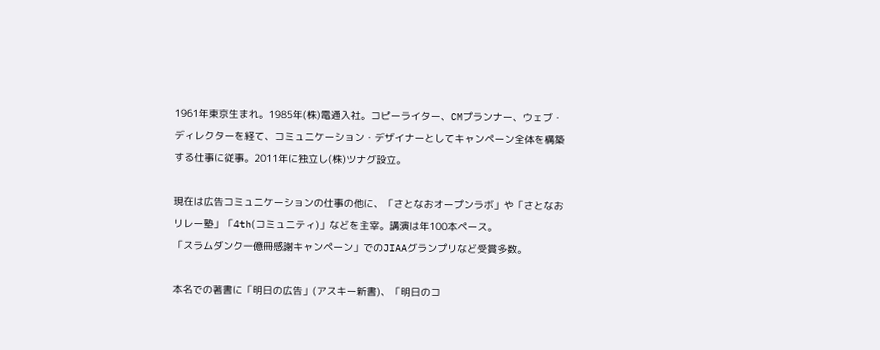1961年東京生まれ。1985年(株)電通入社。コピーライター、CMプランナー、ウェブ・ディレクターを経て、コミュニケーション・デザイナーとしてキャンペーン全体を構築する仕事に従事。2011年に独立し(株)ツナグ設立。

現在は広告コミュニケーションの仕事の他に、「さとなおオープンラボ」や「さとなおリレー塾」「4th(コミュニティ)」などを主宰。講演は年100本ペース。
「スラムダンク一億冊感謝キャンペーン」でのJIAAグランプリなど受賞多数。

本名での著書に「明日の広告」(アスキー新書)、「明日のコ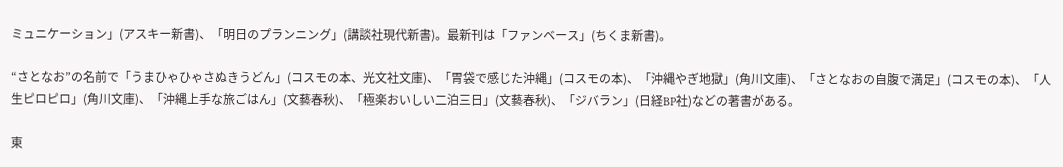ミュニケーション」(アスキー新書)、「明日のプランニング」(講談社現代新書)。最新刊は「ファンベース」(ちくま新書)。

“さとなお”の名前で「うまひゃひゃさぬきうどん」(コスモの本、光文社文庫)、「胃袋で感じた沖縄」(コスモの本)、「沖縄やぎ地獄」(角川文庫)、「さとなおの自腹で満足」(コスモの本)、「人生ピロピロ」(角川文庫)、「沖縄上手な旅ごはん」(文藝春秋)、「極楽おいしい二泊三日」(文藝春秋)、「ジバラン」(日経BP社)などの著書がある。

東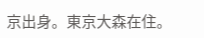京出身。東京大森在住。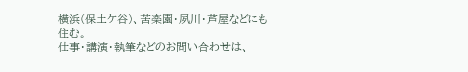横浜(保土ケ谷)、苦楽園・夙川・芦屋などにも住む。
仕事・講演・執筆などのお問い合わせは、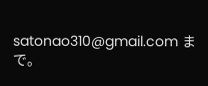satonao310@gmail.com まで。